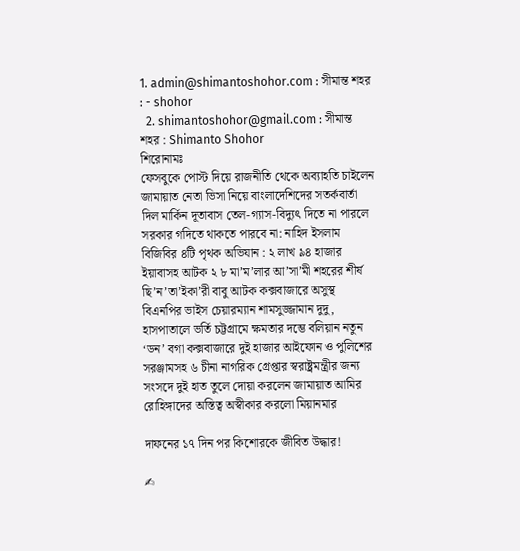1. admin@shimantoshohor.com : সীমান্ত শহর : - shohor
  2. shimantoshohor@gmail.com : সীমান্ত শহর : Shimanto Shohor
শিরোনামঃ
ফেসবুকে পোস্ট দিয়ে রাজনীতি থেকে অব্যাহতি চাইলেন জামায়াত নেতা ভিসা নিয়ে বাংলাদেশিদের সতর্কবার্তা দিল মার্কিন দূতাবাস তেল-গ্যাস-বিদ্যুৎ দিতে না পারলে সরকার গদিতে থাকতে পারবে না: নাহিদ ইসলাম বিজিবির ৪টি পৃথক অভিযান : ২ লাখ ৯৪ হাজার ইয়াবাসহ আটক ২ ৮ মা’ম’লার আ’সা’মী শহরের শীর্ষ ছি’ন’তা’ইকা’রী বাবু আটক কক্সবাজারে অসুস্থ বিএনপির ভাইস চেয়ারম্যান শামসুজ্জামান দুদু, হাসপাতালে ভর্তি চট্টগ্রামে ক্ষমতার দম্ভে বলিয়ান নতুন ‘ডন’ বগা কক্সবাজারে দুই হাজার আইফোন ও পুলিশের সরঞ্জামসহ ৬ চীনা নাগরিক গ্রেপ্তার স্বরাষ্ট্রমন্ত্রীর জন্য সংসদে দুই হাত তুলে দোয়া করলেন জামায়াত আমির রোহিঙ্গাদের অস্তিত্ব অস্বীকার করলো মিয়ানমার

দাফনের ১৭ দিন পর কিশোরকে জীবিত উদ্ধার!

✍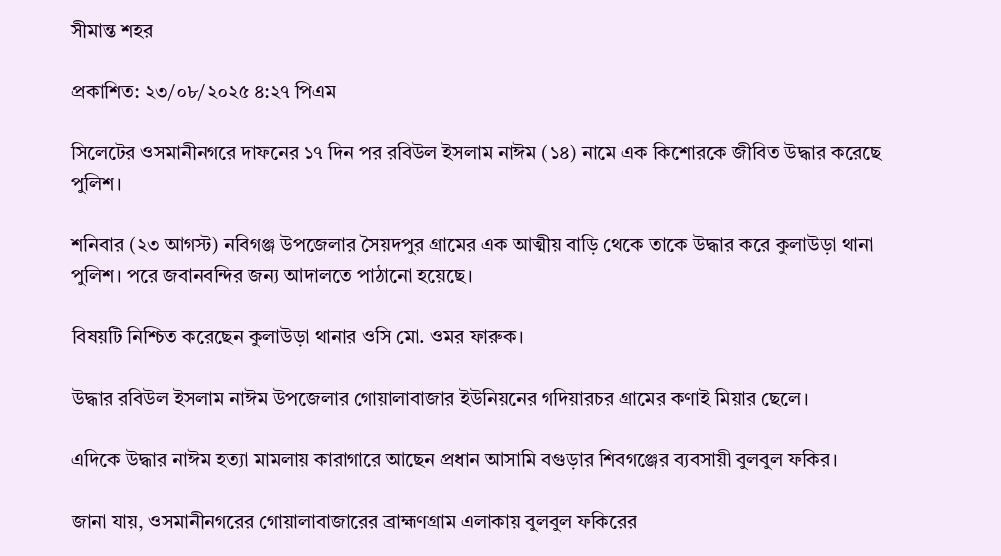সীমান্ত শহর

প্রকাশিত: ২৩/০৮/২০২৫ ৪:২৭ পিএম

সিলেটের ওসমানীনগরে দাফনের ১৭ দিন পর রবিউল ইসলাম নাঈম (১৪) নামে এক কিশোরকে জীবিত উদ্ধার করেছে পুলিশ।

শনিবার (২৩ আগস্ট) নবিগঞ্জ উপজেলার সৈয়দপুর গ্রামের এক আত্মীয় বাড়ি থেকে তাকে উদ্ধার করে কুলাউড়া থানা পুলিশ। পরে জবানবন্দির জন্য আদালতে পাঠানো হয়েছে।

বিষয়টি নিশ্চিত করেছেন কুলাউড়া থানার ওসি মো. ওমর ফারুক।

উদ্ধার রবিউল ইসলাম নাঈম উপজেলার গোয়ালাবাজার ইউনিয়নের গদিয়ারচর গ্রামের কণাই মিয়ার ছেলে।

এদিকে উদ্ধার নাঈম হত্যা মামলায় কারাগারে আছেন প্রধান আসামি বগুড়ার শিবগঞ্জের ব্যবসায়ী বুলবুল ফকির।

জানা যায়, ওসমানীনগরের গোয়ালাবাজারের ব্রাহ্মণগ্রাম এলাকায় বুলবুল ফকিরের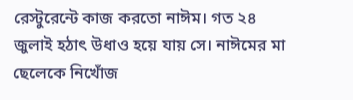রেস্টুরেন্টে কাজ করতো নাঈম। গত ২৪ জুলাই হঠাৎ উধাও হয়ে যায় সে। নাঈমের মা ছেলেকে নিখোঁজ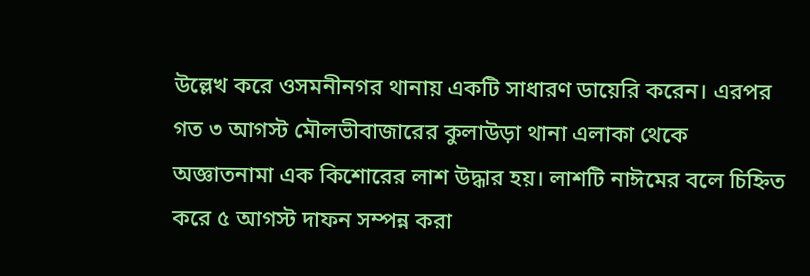উল্লেখ করে ওসমনীনগর থানায় একটি সাধারণ ডায়েরি করেন। এরপর গত ৩ আগস্ট মৌলভীবাজারের কুলাউড়া থানা এলাকা থেকে অজ্ঞাতনামা এক কিশোরের লাশ উদ্ধার হয়। লাশটি নাঈমের বলে চিহ্নিত করে ৫ আগস্ট দাফন সম্পন্ন করা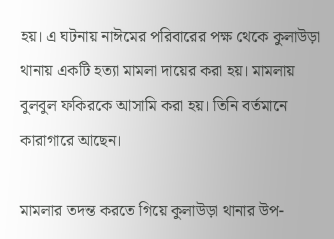হয়। এ ঘটনায় নাঈমের পরিবারের পক্ষ থেকে কুলাউড়া থানায় একটি হত্যা মামলা দায়ের করা হয়। মামলায় বুলবুল ফকিরকে আসামি করা হয়। তিনি বর্তমানে কারাগারে আছেন।

মামলার তদন্ত করতে গিয়ে কুলাউড়া থানার উপ-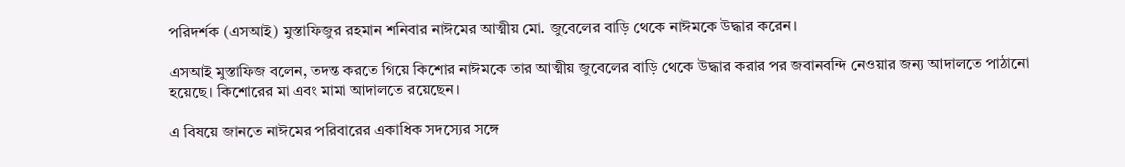পরিদর্শক (এসআই) মুস্তাফিজুর রহমান শনিবার নাঈমের আত্মীয় মো. জুবেলের বাড়ি থেকে নাঈমকে উদ্ধার করেন।

এসআই মুস্তাফিজ বলেন, তদন্ত করতে গিয়ে কিশোর নাঈমকে তার আত্মীয় জুবেলের বাড়ি থেকে উদ্ধার করার পর জবানবন্দি নেওয়ার জন্য আদালতে পাঠানো হয়েছে। কিশোরের মা এবং মামা আদালতে রয়েছেন।

এ বিষয়ে জানতে নাঈমের পরিবারের একাধিক সদস্যের সঙ্গে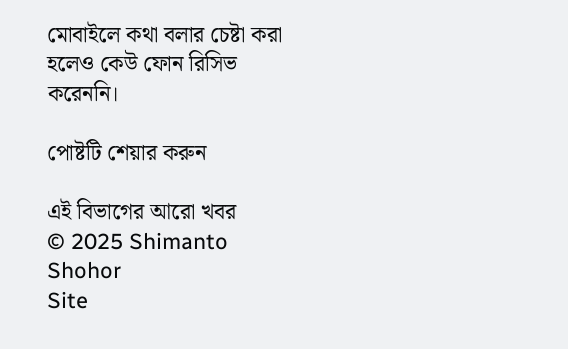মোবাইলে কথা বলার চেষ্টা করা হলেও কেউ ফোন রিসিভ করেননি।

পোষ্টটি শেয়ার করুন

এই বিভাগের আরো খবর
© 2025 Shimanto Shohor
Site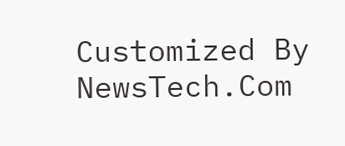Customized By NewsTech.Com